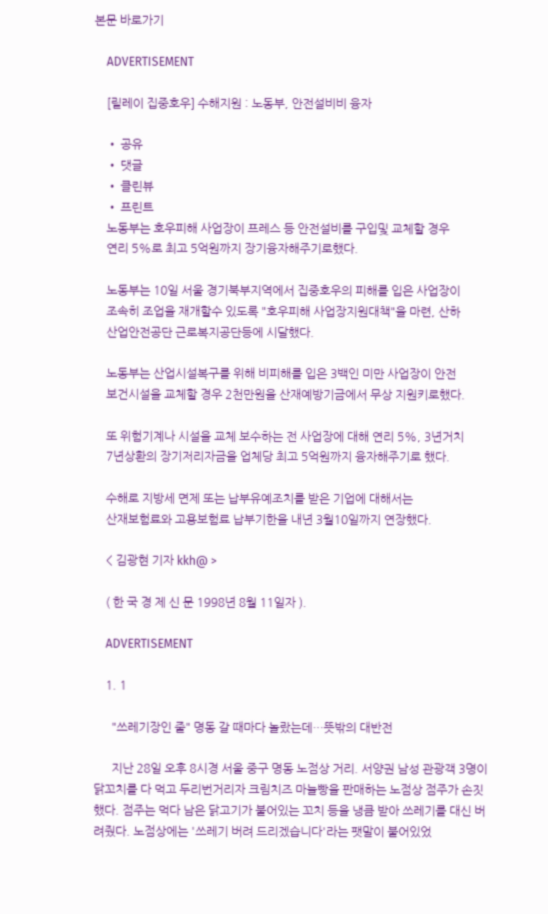본문 바로가기

    ADVERTISEMENT

    [릴레이 집중호우] 수해지원 : 노동부, 안전설비비 융자

    • 공유
    • 댓글
    • 클린뷰
    • 프린트
    노동부는 호우피해 사업장이 프레스 등 안전설비를 구입및 교체할 경우
    연리 5%로 최고 5억원까지 장기융자해주기로했다.

    노동부는 10일 서울 경기북부지역에서 집중호우의 피해를 입은 사업장이
    조속히 조업을 재개할수 있도록 "호우피해 사업장지원대책"을 마련, 산하
    산업안전공단 근로복지공단등에 시달했다.

    노동부는 산업시설복구를 위해 비피해를 입은 3백인 미만 사업장이 안전
    보건시설을 교체할 경우 2천만원을 산재예방기금에서 무상 지원키로했다.

    또 위험기계나 시설을 교체 보수하는 전 사업장에 대해 연리 5%, 3년거치
    7년상환의 장기저리자금을 업체당 최고 5억원까지 융자해주기로 했다.

    수해로 지방세 면제 또는 납부유예조치를 받은 기업에 대해서는
    산재보험료와 고용보험료 납부기한을 내년 3월10일까지 연장했다.

    < 김광현 기자 kkh@ >

    ( 한 국 경 제 신 문 1998년 8월 11일자 ).

    ADVERTISEMENT

    1. 1

      "쓰레기장인 줄" 명동 갈 때마다 놀랐는데…뜻밖의 대반전

      지난 28일 오후 8시경 서울 중구 명동 노점상 거리. 서양권 남성 관광객 3명이 닭꼬치를 다 먹고 두리번거리자 크림치즈 마늘빵을 판매하는 노점상 점주가 손짓했다. 점주는 먹다 남은 닭고기가 붙어있는 꼬치 등을 냉큼 받아 쓰레기를 대신 버려줬다. 노점상에는 '쓰레기 버려 드리겠습니다'라는 팻말이 붙어있었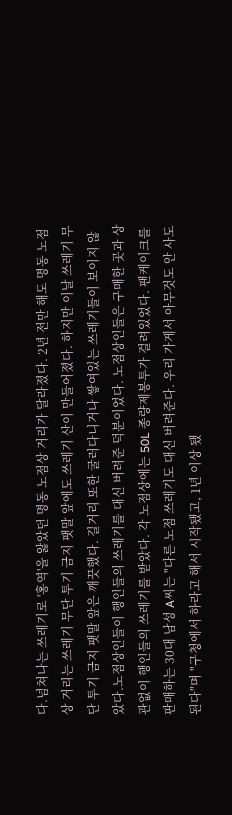다.넘쳐나는 쓰레기로 '홍역'을 앓았던 명동 노점상 거리가 달라졌다. 2년 전만 해도 명동 노점상 거리는 쓰레기 무단 투기 금지 팻말 앞에도 쓰레기 산이 만들어졌다. 하지만 이날 쓰레기 무단 투기 금지 팻말 앞은 깨끗했다. 길거리 또한 굴러다니거나 쌓여있는 쓰레기들이 보이지 않았다.노점상인들이 행인들의 쓰레기를 대신 버려준 덕분이었다. 노점상인들은 구매한 곳과 상관없이 행인들의 쓰레기를 받았다. 각 노점상에는 50L 종량제봉투가 걸려있었다. 팬케이크를 판매하는 30대 남성 A씨는 "다른 노점 쓰레기도 대신 버려준다. 우리 가게서 아무것도 안 사도 된다"며 "구청에서 하라고 해서 시작됐고, 1년 이상 됐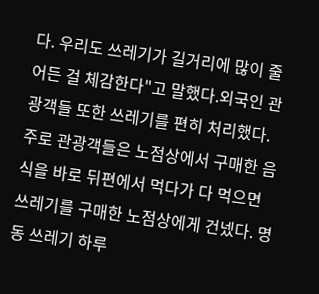다. 우리도 쓰레기가 길거리에 많이 줄어든 걸 체감한다"고 말했다.외국인 관광객들 또한 쓰레기를 편히 처리했다. 주로 관광객들은 노점상에서 구매한 음식을 바로 뒤편에서 먹다가 다 먹으면 쓰레기를 구매한 노점상에게 건넸다. 명동 쓰레기 하루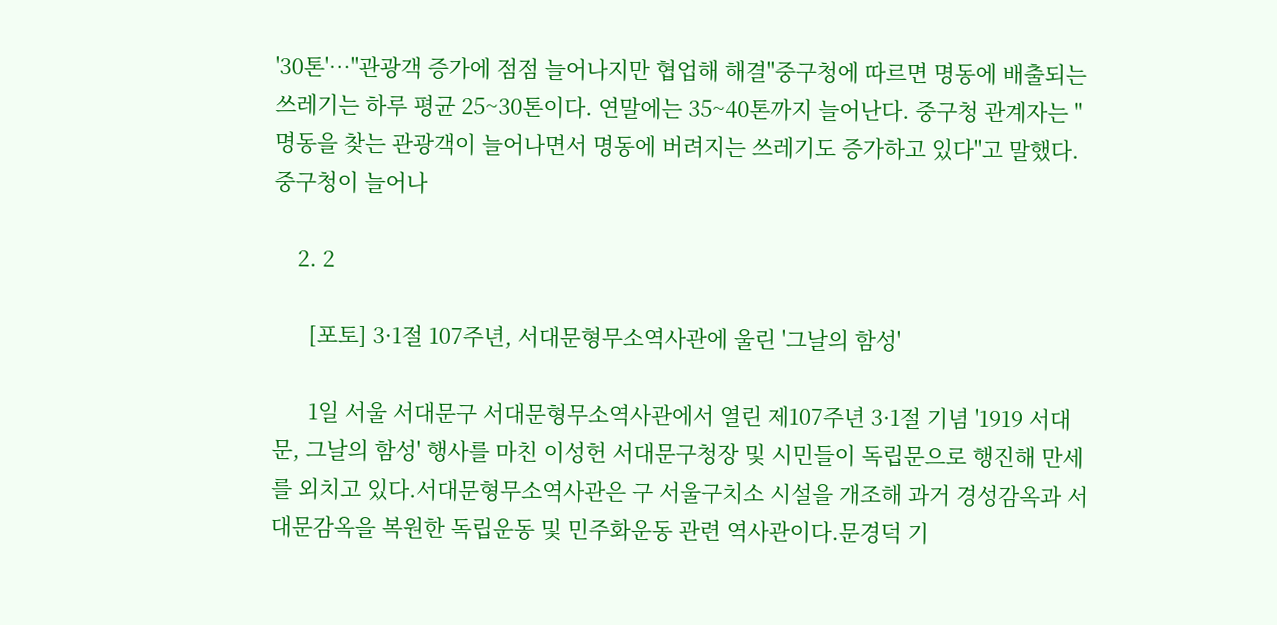'30톤'…"관광객 증가에 점점 늘어나지만 협업해 해결"중구청에 따르면 명동에 배출되는 쓰레기는 하루 평균 25~30톤이다. 연말에는 35~40톤까지 늘어난다. 중구청 관계자는 "명동을 찾는 관광객이 늘어나면서 명동에 버려지는 쓰레기도 증가하고 있다"고 말했다.중구청이 늘어나

    2. 2

      [포토] 3·1절 107주년, 서대문형무소역사관에 울린 '그날의 함성'

      1일 서울 서대문구 서대문형무소역사관에서 열린 제107주년 3·1절 기념 '1919 서대문, 그날의 함성' 행사를 마친 이성헌 서대문구청장 및 시민들이 독립문으로 행진해 만세를 외치고 있다.서대문형무소역사관은 구 서울구치소 시설을 개조해 과거 경성감옥과 서대문감옥을 복원한 독립운동 및 민주화운동 관련 역사관이다.문경덕 기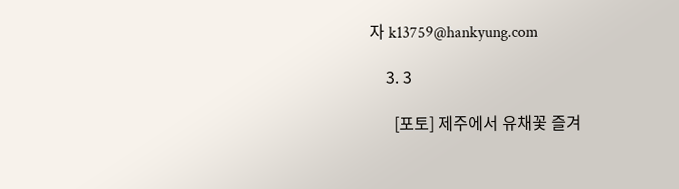자 k13759@hankyung.com

    3. 3

      [포토] 제주에서 유채꽃 즐겨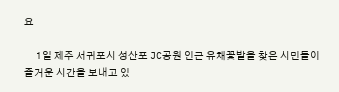요

      1일 제주 서귀포시 성산포 JC공원 인근 유채꽃밭을 찾은 시민들이 즐거운 시간을 보내고 있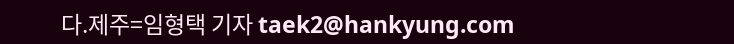다.제주=임형택 기자 taek2@hankyung.com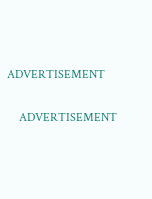ADVERTISEMENT

    ADVERTISEMENT